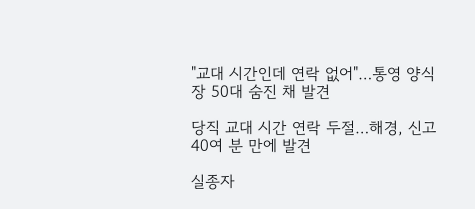"교대 시간인데 연락 없어"…통영 양식장 50대 숨진 채 발견

당직 교대 시간 연락 두절…해경, 신고 40여 분 만에 발견

실종자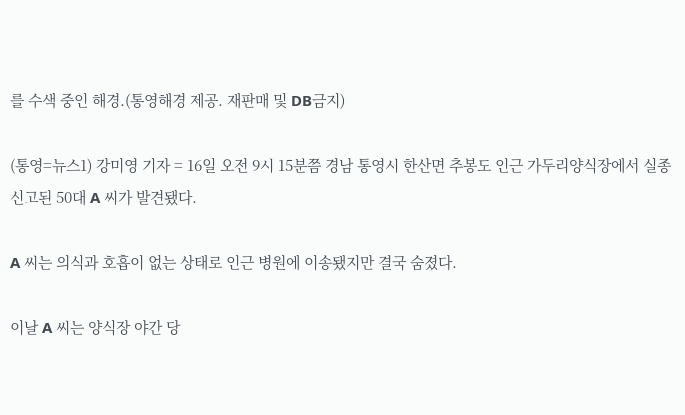를 수색 중인 해경.(통영해경 제공. 재판매 및 DB금지)

(통영=뉴스1) 강미영 기자 = 16일 오전 9시 15분쯤 경남 통영시 한산면 추봉도 인근 가두리양식장에서 실종 신고된 50대 A 씨가 발견됐다.

A 씨는 의식과 호흡이 없는 상태로 인근 병원에 이송됐지만 결국 숨졌다.

이날 A 씨는 양식장 야간 당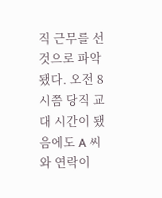직 근무를 선 것으로 파악됐다. 오전 8시쯤 당직 교대 시간이 됐음에도 A 씨와 연락이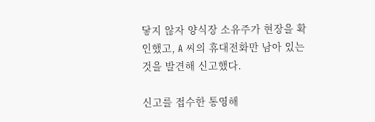닿지 않자 양식장 소유주가 현장을 확인했고, A 씨의 휴대전화만 남아 있는 것을 발견해 신고했다.

신고를 접수한 통영해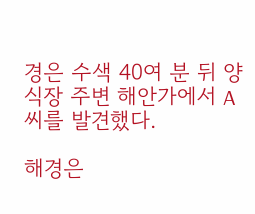경은 수색 40여 분 뒤 양식장 주변 해안가에서 A 씨를 발견했다.

해경은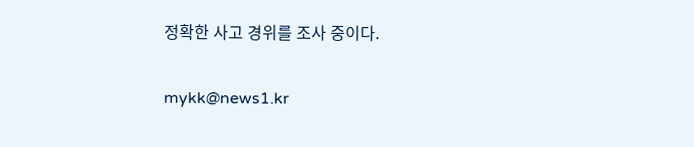정확한 사고 경위를 조사 중이다.

mykk@news1.kr